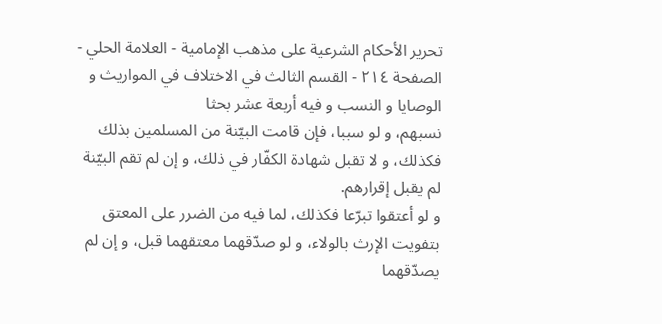تحرير الأحكام الشرعية على مذهب الإمامية - العلامة الحلي - الصفحة ٢١٤ - القسم الثالث في الاختلاف في المواريث و الوصايا و النسب و فيه أربعة عشر بحثا
نسبهم، و لو سببا، فإن قامت البيّنة من المسلمين بذلك فكذلك، و لا تقبل شهادة الكفّار في ذلك، و إن لم تقم البيّنة لم يقبل إقرارهم.
و لو أعتقوا تبرّعا فكذلك، لما فيه من الضرر على المعتق بتفويت الإرث بالولاء، و لو صدّقهما معتقهما قبل، و إن لم يصدّقهما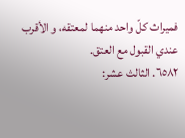فميراث كلّ واحد منهما لمعتقه، و الأقرب عندي القبول مع العتق.
٦٥٨٢. الثالث عشر: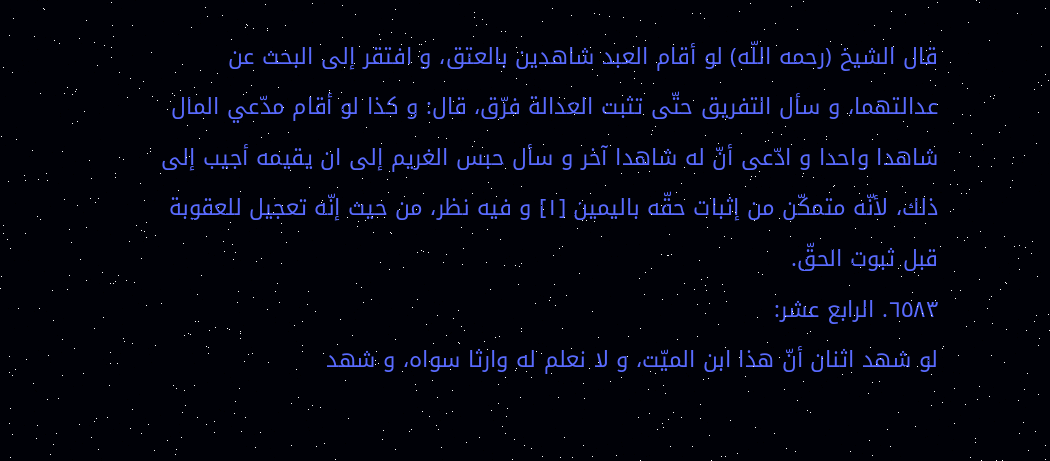قال الشيخ (رحمه اللّه) لو أقام العبد شاهدين بالعتق، و افتقر إلى البحث عن عدالتهما، و سأل التفريق حتّى تثبت العدالة فرّق، قال: و كذا لو أقام مدّعي المال شاهدا واحدا و ادّعى أنّ له شاهدا آخر و سأل حبس الغريم إلى ان يقيمه أجيب إلى ذلك، لأنّه متمكّن من إثبات حقّه باليمين [١] و فيه نظر، من حيث إنّه تعجيل للعقوبة قبل ثبوت الحقّ.
٦٥٨٣. الرابع عشر:
لو شهد اثنان أنّ هذا ابن الميّت، و لا نعلم له وارثا سواه، و شهد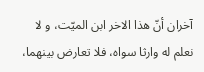آخران أنّ هذا الاخر ابن الميّت، و لا نعلم له وارثا سواه، فلا تعارض بينهما،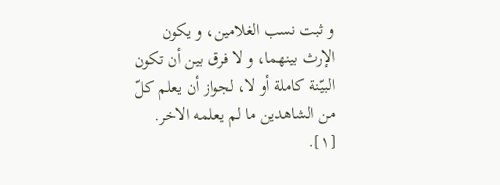و ثبت نسب الغلامين، و يكون الإرث بينهما، و لا فرق بين أن تكون البيّنة كاملة أو لا، لجواز أن يعلم كلّ من الشاهدين ما لم يعلمه الاخر.
[١].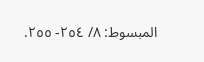المبسوط: ٨/ ٢٥٤- ٢٥٥.